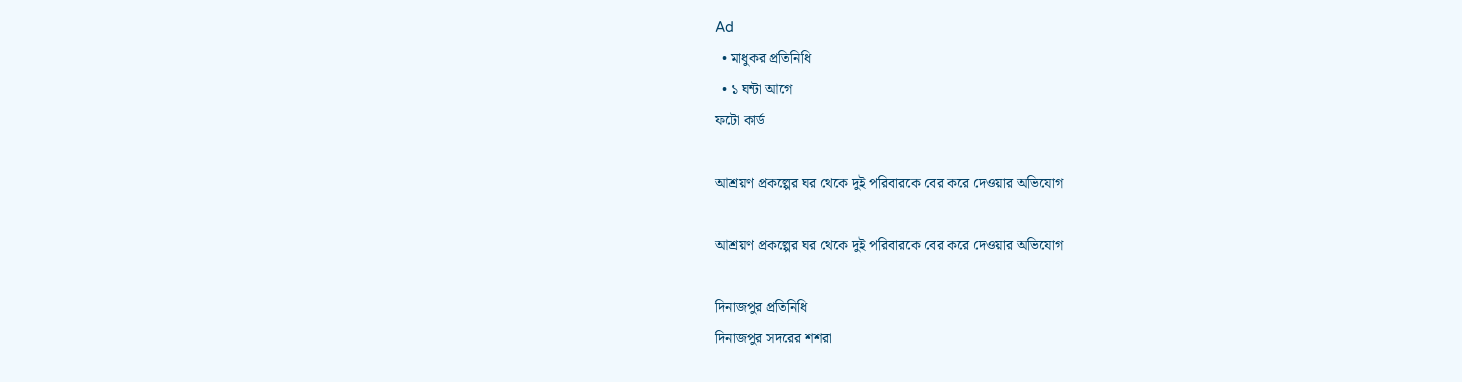Ad
  • মাধুকর প্রতিনিধি
  • ১ ঘন্টা আগে
ফটো কার্ড

আশ্রয়ণ প্রকল্পের ঘর থেকে দুই পরিবারকে বের করে দেওয়ার অভিযোগ

আশ্রয়ণ প্রকল্পের ঘর থেকে দুই পরিবারকে বের করে দেওয়ার অভিযোগ

দিনাজপুর প্রতিনিধি
দিনাজপুর সদরের শশরা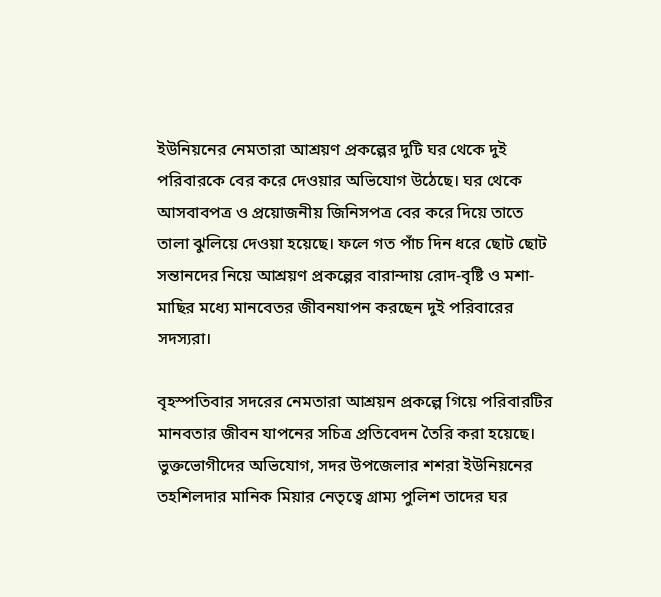ইউনিয়নের নেমতারা আশ্রয়ণ প্রকল্পের দুটি ঘর থেকে দুই পরিবারকে বের করে দেওয়ার অভিযোগ উঠেছে। ঘর থেকে আসবাবপত্র ও প্রয়োজনীয় জিনিসপত্র বের করে দিয়ে তাতে তালা ঝুলিয়ে দেওয়া হয়েছে। ফলে গত পাঁচ দিন ধরে ছোট ছোট সন্তানদের নিয়ে আশ্রয়ণ প্রকল্পের বারান্দায় রোদ-বৃষ্টি ও মশা-মাছির মধ্যে মানবেতর জীবনযাপন করছেন দুই পরিবারের সদস্যরা।

বৃহস্পতিবার সদরের নেমতারা আশ্রয়ন প্রকল্পে গিয়ে পরিবারটির মানবতার জীবন যাপনের সচিত্র প্রতিবেদন তৈরি করা হয়েছে। ভুক্তভোগীদের অভিযোগ, সদর উপজেলার শশরা ইউনিয়নের তহশিলদার মানিক মিয়ার নেতৃত্বে গ্রাম্য পুলিশ তাদের ঘর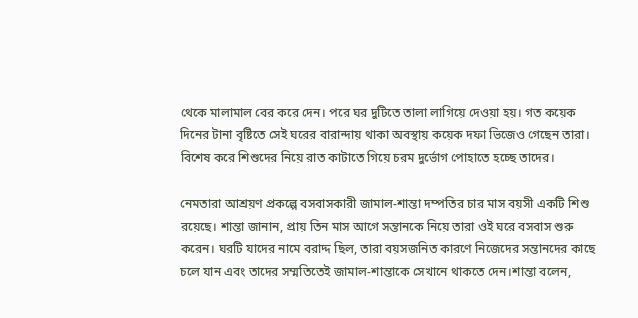থেকে মালামাল বের করে দেন। পরে ঘর দুটিতে তালা লাগিয়ে দেওয়া হয়। গত কয়েক দিনের টানা বৃষ্টিতে সেই ঘরের বারান্দায় থাকা অবস্থায় কয়েক দফা ভিজেও গেছেন তারা। বিশেষ করে শিশুদের নিয়ে রাত কাটাতে গিয়ে চরম দুর্ভোগ পোহাতে হচ্ছে তাদের।

নেমতারা আশ্রয়ণ প্রকল্পে বসবাসকারী জামাল-শান্তা দম্পতির চার মাস বয়সী একটি শিশু রয়েছে। শান্তা জানান, প্রায় তিন মাস আগে সন্তানকে নিয়ে তারা ওই ঘরে বসবাস শুরু করেন। ঘরটি যাদের নামে বরাদ্দ ছিল, তারা বয়সজনিত কারণে নিজেদের সন্তানদের কাছে চলে যান এবং তাদের সম্মতিতেই জামাল-শান্তাকে সেখানে থাকতে দেন।শান্তা বলেন,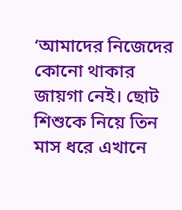‘আমাদের নিজেদের কোনো থাকার জায়গা নেই। ছোট শিশুকে নিয়ে তিন মাস ধরে এখানে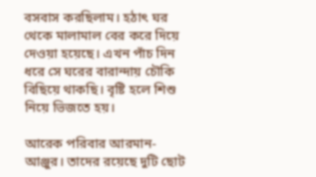বসবাস করছিলাম। হঠাৎ ঘর থেকে মালামাল বের করে দিয়ে দেওয়া হয়েছে। এখন পাঁচ দিন ধরে সে ঘরের বারান্দায় চৌকি বিছিয়ে থাকছি। বৃষ্টি হলে শিশু নিয়ে ভিজতে হয়।

আরেক পরিবার আরমান-আঞ্জুর। তাদের রয়েছে দুটি ছোট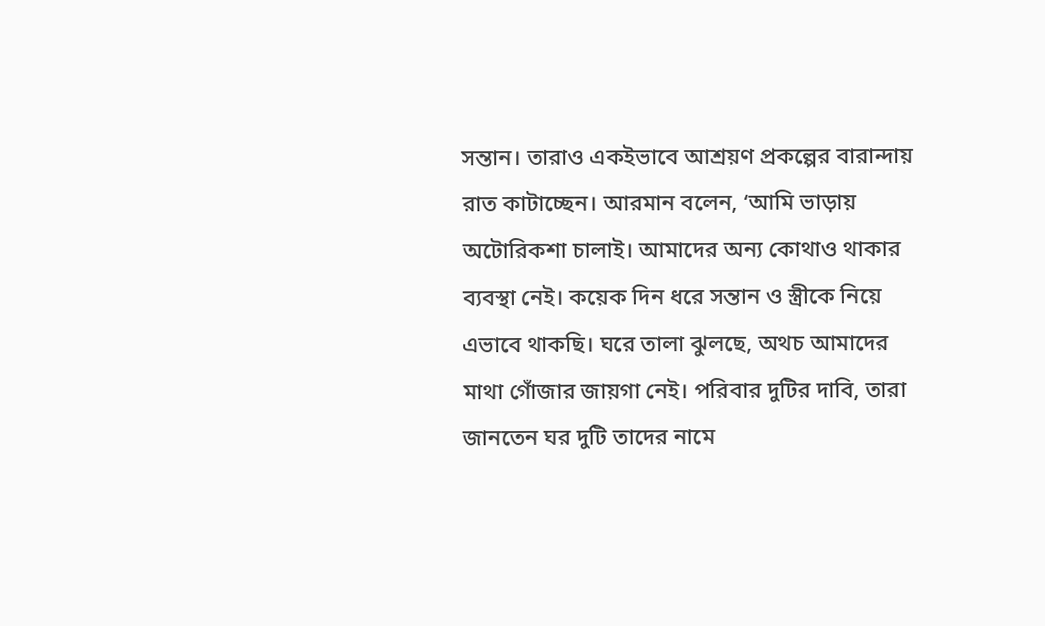সন্তান। তারাও একইভাবে আশ্রয়ণ প্রকল্পের বারান্দায় রাত কাটাচ্ছেন। আরমান বলেন, ‘আমি ভাড়ায় অটোরিকশা চালাই। আমাদের অন্য কোথাও থাকার ব্যবস্থা নেই। কয়েক দিন ধরে সন্তান ও স্ত্রীকে নিয়ে এভাবে থাকছি। ঘরে তালা ঝুলছে, অথচ আমাদের মাথা গোঁজার জায়গা নেই। পরিবার দুটির দাবি, তারা জানতেন ঘর দুটি তাদের নামে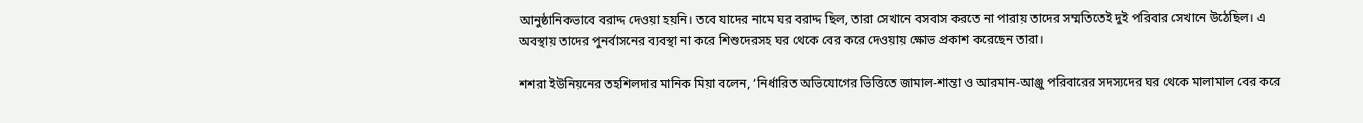আনুষ্ঠানিকভাবে বরাদ্দ দেওয়া হয়নি। তবে যাদের নামে ঘর বরাদ্দ ছিল, তারা সেখানে বসবাস করতে না পারায় তাদের সম্মতিতেই দুই পরিবার সেখানে উঠেছিল। এ অবস্থায় তাদের পুনর্বাসনের ব্যবস্থা না করে শিশুদেরসহ ঘর থেকে বের করে দেওয়ায় ক্ষোভ প্রকাশ করেছেন তারা।

শশরা ইউনিয়নের তহশিলদার মানিক মিয়া বলেন, ‘নির্ধারিত অভিযোগের ভিত্তিতে জামাল-শান্তা ও আরমান-আঞ্জু পরিবারের সদস্যদের ঘর থেকে মালামাল বের করে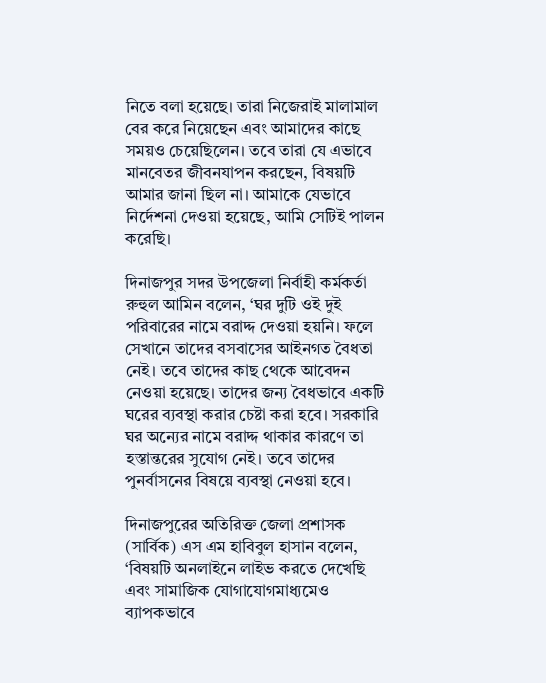নিতে বলা হয়েছে। তারা নিজেরাই মালামাল বের করে নিয়েছেন এবং আমাদের কাছে সময়ও চেয়েছিলেন। তবে তারা যে এভাবে মানবেতর জীবনযাপন করছেন, বিষয়টি আমার জানা ছিল না। আমাকে যেভাবে নির্দেশনা দেওয়া হয়েছে, আমি সেটিই পালন করেছি।

দিনাজপুর সদর উপজেলা নির্বাহী কর্মকর্তা রুহুল আমিন বলেন, ‘ঘর দুটি ওই দুই পরিবারের নামে বরাদ্দ দেওয়া হয়নি। ফলে সেখানে তাদের বসবাসের আইনগত বৈধতা নেই। তবে তাদের কাছ থেকে আবেদন নেওয়া হয়েছে। তাদের জন্য বৈধভাবে একটি ঘরের ব্যবস্থা করার চেষ্টা করা হবে। সরকারি ঘর অন্যের নামে বরাদ্দ থাকার কারণে তা হস্তান্তরের সুযোগ নেই। তবে তাদের পুনর্বাসনের বিষয়ে ব্যবস্থা নেওয়া হবে।

দিনাজপুরের অতিরিক্ত জেলা প্রশাসক (সার্বিক) এস এম হাবিবুল হাসান বলেন, ‘বিষয়টি অনলাইনে লাইভ করতে দেখেছি এবং সামাজিক যোগাযোগমাধ্যমেও ব্যাপকভাবে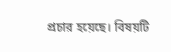প্রচার হয়েছে। বিষয়টি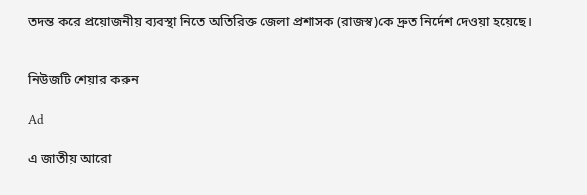তদন্ত করে প্রয়োজনীয় ব্যবস্থা নিতে অতিরিক্ত জেলা প্রশাসক (রাজস্ব)কে দ্রুত নির্দেশ দেওয়া হয়েছে।


নিউজটি শেয়ার করুন

Ad

এ জাতীয় আরো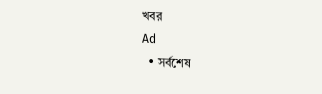খবর
Ad
  • সর্বশেষ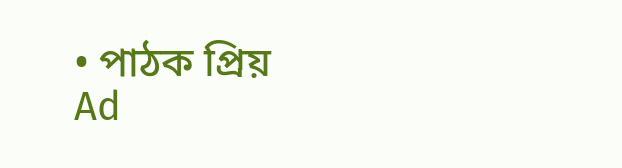• পাঠক প্রিয়
Ad